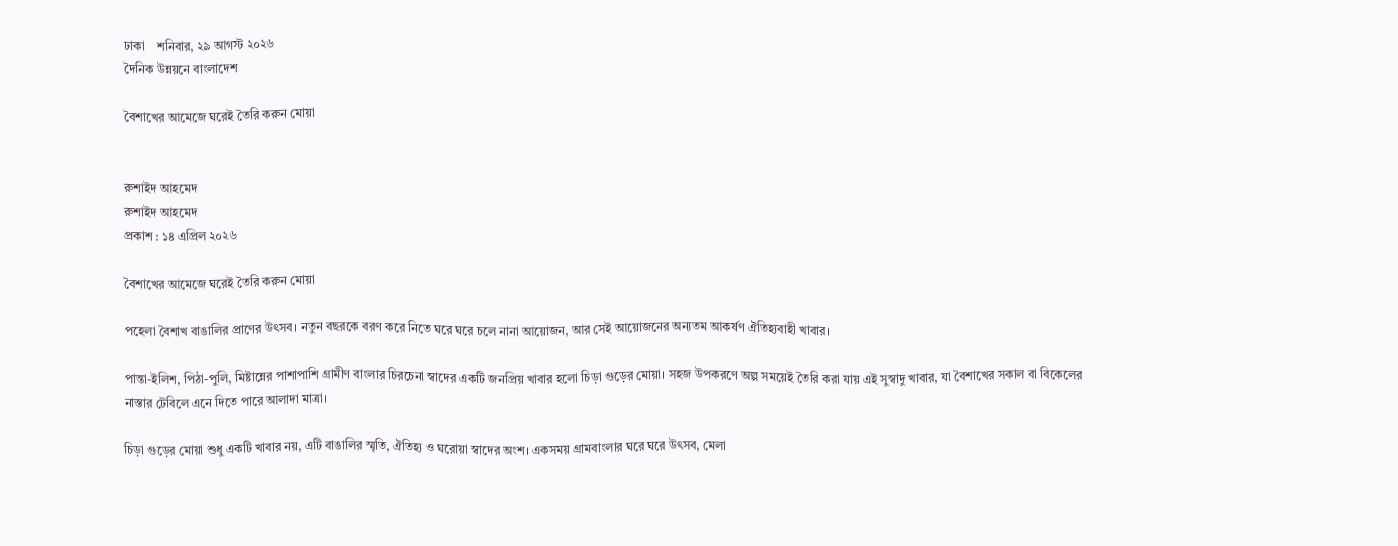ঢাকা    শনিবার, ২৯ আগস্ট ২০২৬
দৈনিক উন্নয়নে বাংলাদেশ

বৈশাখের আমেজে ঘরেই তৈরি করুন মোয়া


রুশাইদ আহমেদ
রুশাইদ আহমেদ
প্রকাশ : ১৪ এপ্রিল ২০২৬

বৈশাখের আমেজে ঘরেই তৈরি করুন মোয়া

পহেলা বৈশাখ বাঙালির প্রাণের উৎসব। নতুন বছরকে বরণ করে নিতে ঘরে ঘরে চলে নানা আয়োজন, আর সেই আয়োজনের অন্যতম আকর্ষণ ঐতিহ্যবাহী খাবার।

পান্তা-ইলিশ, পিঠা-পুলি, মিষ্টান্নের পাশাপাশি গ্রামীণ বাংলার চিরচেনা স্বাদের একটি জনপ্রিয় খাবার হলো চিড়া গুড়ের মোয়া। সহজ উপকরণে অল্প সময়েই তৈরি করা যায় এই সুস্বাদু খাবার, যা বৈশাখের সকাল বা বিকেলের নাস্তার টেবিলে এনে দিতে পারে আলাদা মাত্রা।

চিড়া গুড়ের মোয়া শুধু একটি খাবার নয়, এটি বাঙালির স্মৃতি, ঐতিহ্য ও ঘরোয়া স্বাদের অংশ। একসময় গ্রামবাংলার ঘরে ঘরে উৎসব, মেলা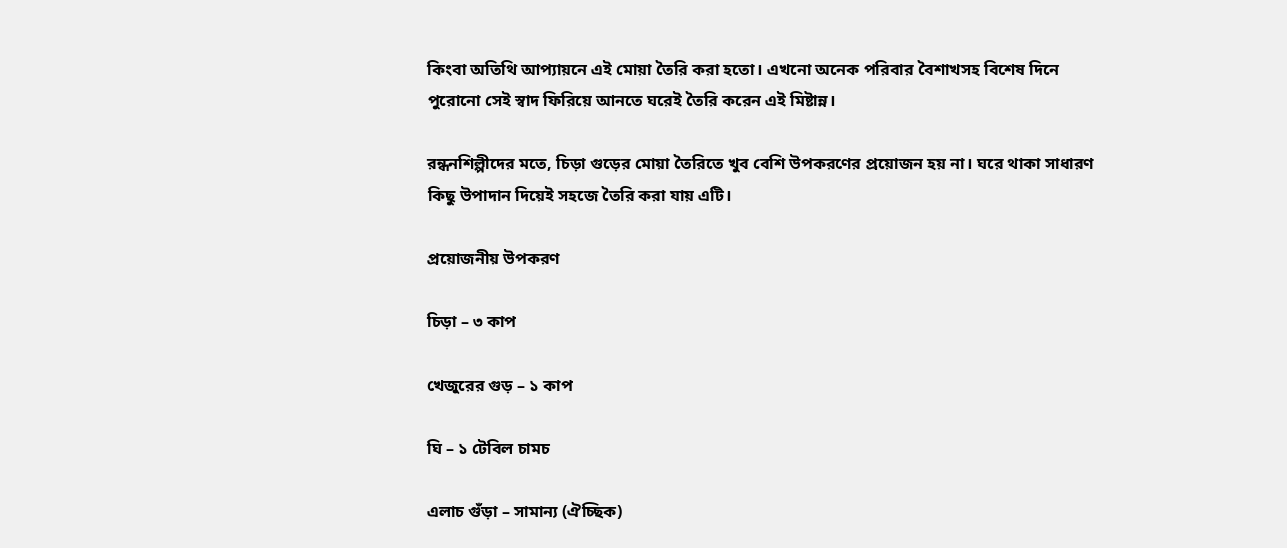কিংবা অতিথি আপ্যায়নে এই মোয়া তৈরি করা হতো। এখনো অনেক পরিবার বৈশাখসহ বিশেষ দিনে পুরোনো সেই স্বাদ ফিরিয়ে আনতে ঘরেই তৈরি করেন এই মিষ্টান্ন।

রন্ধনশিল্পীদের মতে, চিড়া গুড়ের মোয়া তৈরিতে খুব বেশি উপকরণের প্রয়োজন হয় না। ঘরে থাকা সাধারণ কিছু উপাদান দিয়েই সহজে তৈরি করা যায় এটি।

প্রয়োজনীয় উপকরণ

চিড়া – ৩ কাপ

খেজুরের গুড় – ১ কাপ

ঘি – ১ টেবিল চামচ

এলাচ গুঁড়া – সামান্য (ঐচ্ছিক)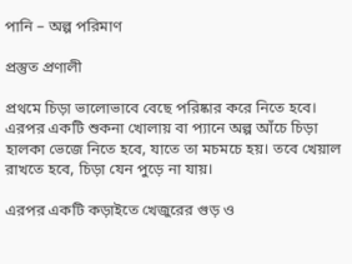পানি – অল্প পরিমাণ

প্রস্তুত প্রণালী

প্রথমে চিড়া ভালোভাবে বেছে পরিষ্কার করে নিতে হবে। এরপর একটি শুকনা খোলায় বা প্যানে অল্প আঁচে চিড়া হালকা ভেজে নিতে হবে, যাতে তা মচমচে হয়। তবে খেয়াল রাখতে হবে, চিড়া যেন পুড়ে না যায়।

এরপর একটি কড়াইতে খেজুরের গুড় ও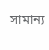সামান্য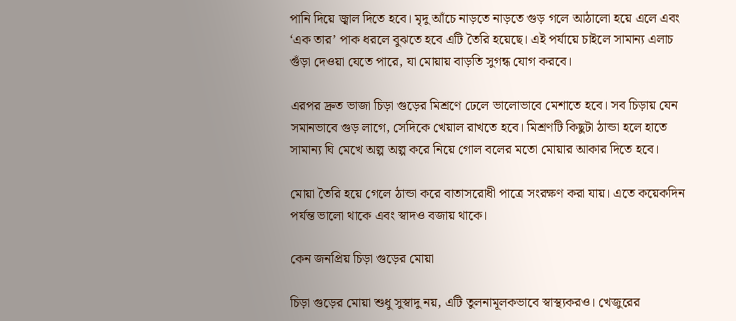পানি দিয়ে জ্বাল দিতে হবে। মৃদু আঁচে নাড়তে নাড়তে গুড় গলে আঠালো হয়ে এলে এবং ‘এক তার’ পাক ধরলে বুঝতে হবে এটি তৈরি হয়েছে। এই পর্যায়ে চাইলে সামান্য এলাচ গুঁড়া দেওয়া যেতে পারে, যা মোয়ায় বাড়তি সুগন্ধ যোগ করবে।

এরপর দ্রুত ভাজা চিড়া গুড়ের মিশ্রণে ঢেলে ভালোভাবে মেশাতে হবে। সব চিড়ায় যেন সমানভাবে গুড় লাগে, সেদিকে খেয়াল রাখতে হবে। মিশ্রণটি কিছুটা ঠান্ডা হলে হাতে সামান্য ঘি মেখে অল্প অল্প করে নিয়ে গোল বলের মতো মোয়ার আকার দিতে হবে।

মোয়া তৈরি হয়ে গেলে ঠান্ডা করে বাতাসরোধী পাত্রে সংরক্ষণ করা যায়। এতে কয়েকদিন পর্যন্ত ভালো থাকে এবং স্বাদও বজায় থাকে।

কেন জনপ্রিয় চিড়া গুড়ের মোয়া

চিড়া গুড়ের মোয়া শুধু সুস্বাদু নয়, এটি তুলনামূলকভাবে স্বাস্থ্যকরও। খেজুরের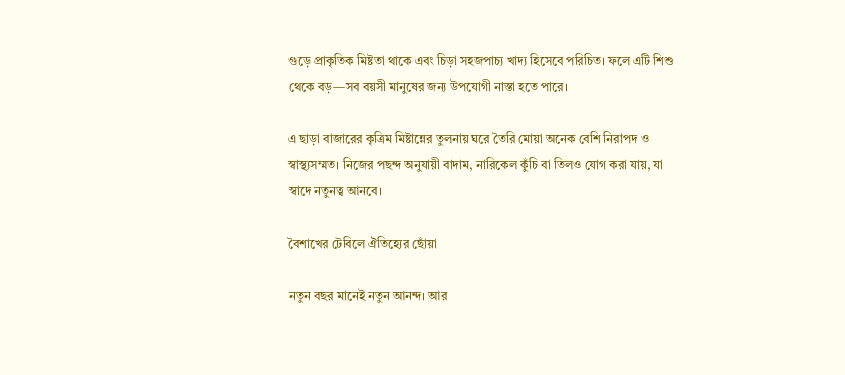গুড়ে প্রাকৃতিক মিষ্টতা থাকে এবং চিড়া সহজপাচ্য খাদ্য হিসেবে পরিচিত। ফলে এটি শিশু থেকে বড়—সব বয়সী মানুষের জন্য উপযোগী নাস্তা হতে পারে।

এ ছাড়া বাজারের কৃত্রিম মিষ্টান্নের তুলনায় ঘরে তৈরি মোয়া অনেক বেশি নিরাপদ ও স্বাস্থ্যসম্মত। নিজের পছন্দ অনুযায়ী বাদাম, নারিকেল কুঁচি বা তিলও যোগ করা যায়, যা স্বাদে নতুনত্ব আনবে।

বৈশাখের টেবিলে ঐতিহ্যের ছোঁয়া

নতুন বছর মানেই নতুন আনন্দ। আর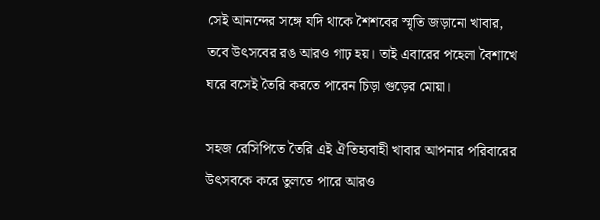সেই আনন্দের সঙ্গে যদি থাকে শৈশবের স্মৃতি জড়ানো খাবার, তবে উৎসবের রঙ আরও গাঢ় হয়। তাই এবারের পহেলা বৈশাখে ঘরে বসেই তৈরি করতে পারেন চিড়া গুড়ের মোয়া।

সহজ রেসিপিতে তৈরি এই ঐতিহ্যবাহী খাবার আপনার পরিবারের উৎসবকে করে তুলতে পারে আরও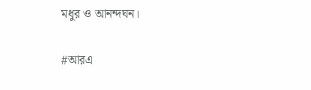মধুর ও আনন্দঘন।

#আরএ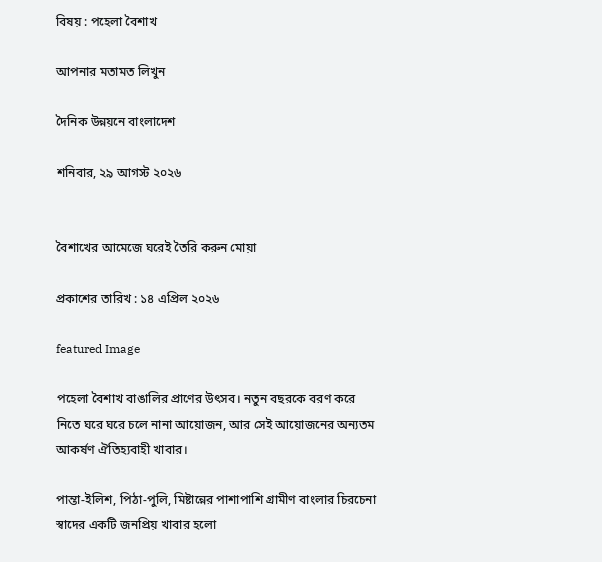বিষয় : পহেলা বৈশাখ

আপনার মতামত লিখুন

দৈনিক উন্নয়নে বাংলাদেশ

শনিবার, ২৯ আগস্ট ২০২৬


বৈশাখের আমেজে ঘরেই তৈরি করুন মোয়া

প্রকাশের তারিখ : ১৪ এপ্রিল ২০২৬

featured Image

পহেলা বৈশাখ বাঙালির প্রাণের উৎসব। নতুন বছরকে বরণ করে নিতে ঘরে ঘরে চলে নানা আয়োজন, আর সেই আয়োজনের অন্যতম আকর্ষণ ঐতিহ্যবাহী খাবার।

পান্তা-ইলিশ, পিঠা-পুলি, মিষ্টান্নের পাশাপাশি গ্রামীণ বাংলার চিরচেনা স্বাদের একটি জনপ্রিয় খাবার হলো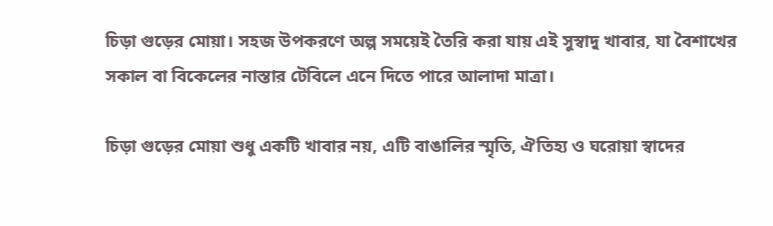চিড়া গুড়ের মোয়া। সহজ উপকরণে অল্প সময়েই তৈরি করা যায় এই সুস্বাদু খাবার, যা বৈশাখের সকাল বা বিকেলের নাস্তার টেবিলে এনে দিতে পারে আলাদা মাত্রা।

চিড়া গুড়ের মোয়া শুধু একটি খাবার নয়, এটি বাঙালির স্মৃতি, ঐতিহ্য ও ঘরোয়া স্বাদের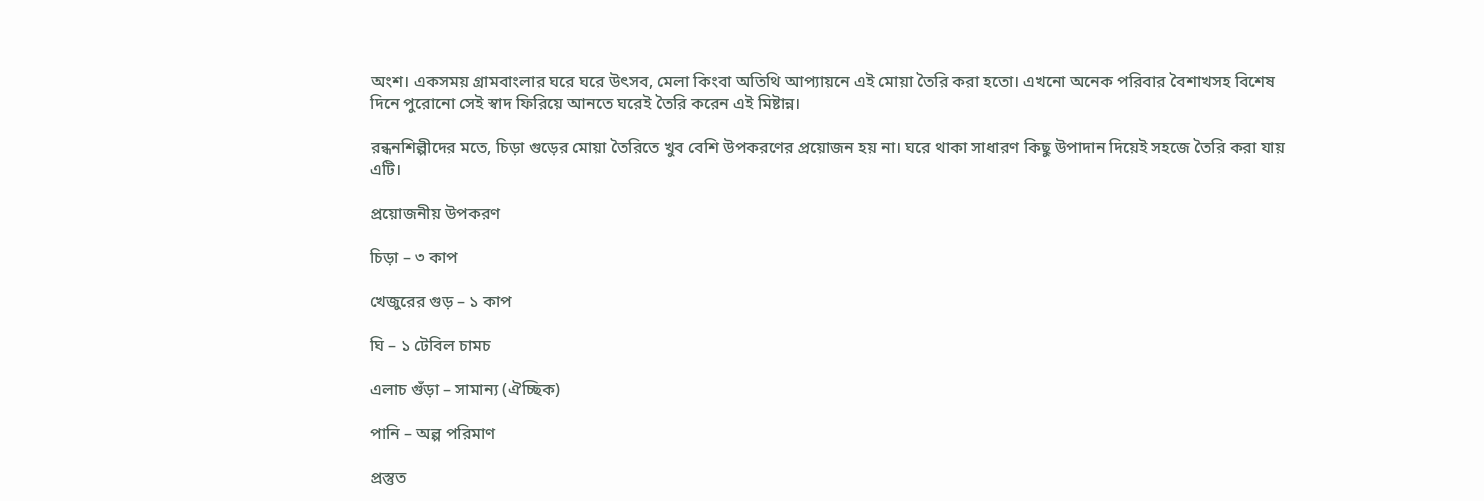অংশ। একসময় গ্রামবাংলার ঘরে ঘরে উৎসব, মেলা কিংবা অতিথি আপ্যায়নে এই মোয়া তৈরি করা হতো। এখনো অনেক পরিবার বৈশাখসহ বিশেষ দিনে পুরোনো সেই স্বাদ ফিরিয়ে আনতে ঘরেই তৈরি করেন এই মিষ্টান্ন।

রন্ধনশিল্পীদের মতে, চিড়া গুড়ের মোয়া তৈরিতে খুব বেশি উপকরণের প্রয়োজন হয় না। ঘরে থাকা সাধারণ কিছু উপাদান দিয়েই সহজে তৈরি করা যায় এটি।

প্রয়োজনীয় উপকরণ

চিড়া – ৩ কাপ

খেজুরের গুড় – ১ কাপ

ঘি – ১ টেবিল চামচ

এলাচ গুঁড়া – সামান্য (ঐচ্ছিক)

পানি – অল্প পরিমাণ

প্রস্তুত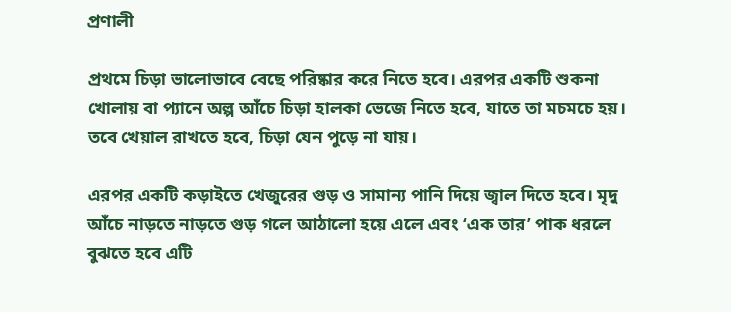প্রণালী

প্রথমে চিড়া ভালোভাবে বেছে পরিষ্কার করে নিতে হবে। এরপর একটি শুকনা খোলায় বা প্যানে অল্প আঁচে চিড়া হালকা ভেজে নিতে হবে, যাতে তা মচমচে হয়। তবে খেয়াল রাখতে হবে, চিড়া যেন পুড়ে না যায়।

এরপর একটি কড়াইতে খেজুরের গুড় ও সামান্য পানি দিয়ে জ্বাল দিতে হবে। মৃদু আঁচে নাড়তে নাড়তে গুড় গলে আঠালো হয়ে এলে এবং ‘এক তার’ পাক ধরলে বুঝতে হবে এটি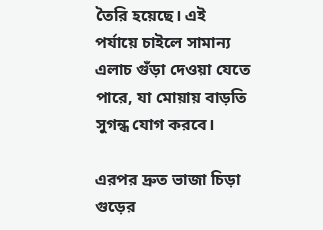তৈরি হয়েছে। এই পর্যায়ে চাইলে সামান্য এলাচ গুঁড়া দেওয়া যেতে পারে, যা মোয়ায় বাড়তি সুগন্ধ যোগ করবে।

এরপর দ্রুত ভাজা চিড়া গুড়ের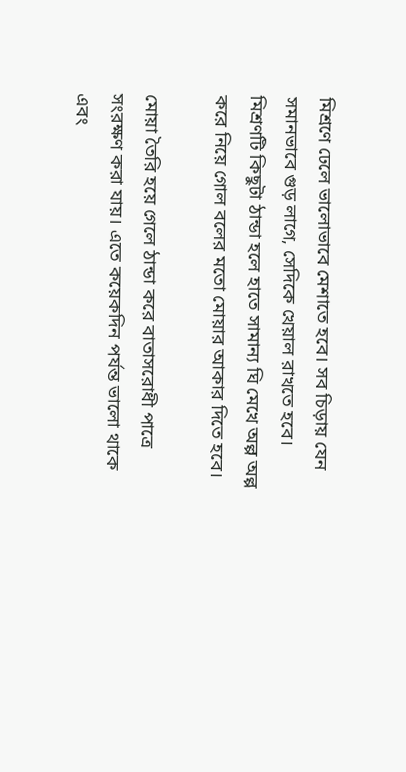মিশ্রণে ঢেলে ভালোভাবে মেশাতে হবে। সব চিড়ায় যেন সমানভাবে গুড় লাগে, সেদিকে খেয়াল রাখতে হবে। মিশ্রণটি কিছুটা ঠান্ডা হলে হাতে সামান্য ঘি মেখে অল্প অল্প করে নিয়ে গোল বলের মতো মোয়ার আকার দিতে হবে।

মোয়া তৈরি হয়ে গেলে ঠান্ডা করে বাতাসরোধী পাত্রে সংরক্ষণ করা যায়। এতে কয়েকদিন পর্যন্ত ভালো থাকে এবং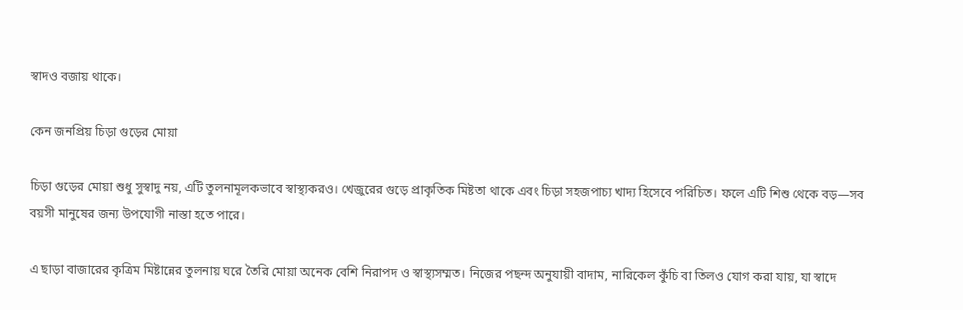স্বাদও বজায় থাকে।

কেন জনপ্রিয় চিড়া গুড়ের মোয়া

চিড়া গুড়ের মোয়া শুধু সুস্বাদু নয়, এটি তুলনামূলকভাবে স্বাস্থ্যকরও। খেজুরের গুড়ে প্রাকৃতিক মিষ্টতা থাকে এবং চিড়া সহজপাচ্য খাদ্য হিসেবে পরিচিত। ফলে এটি শিশু থেকে বড়—সব বয়সী মানুষের জন্য উপযোগী নাস্তা হতে পারে।

এ ছাড়া বাজারের কৃত্রিম মিষ্টান্নের তুলনায় ঘরে তৈরি মোয়া অনেক বেশি নিরাপদ ও স্বাস্থ্যসম্মত। নিজের পছন্দ অনুযায়ী বাদাম, নারিকেল কুঁচি বা তিলও যোগ করা যায়, যা স্বাদে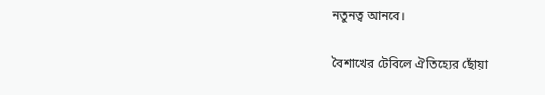নতুনত্ব আনবে।

বৈশাখের টেবিলে ঐতিহ্যের ছোঁয়া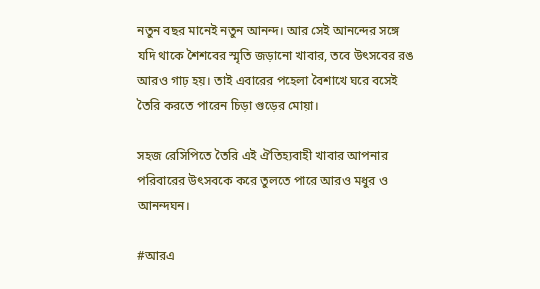নতুন বছর মানেই নতুন আনন্দ। আর সেই আনন্দের সঙ্গে যদি থাকে শৈশবের স্মৃতি জড়ানো খাবার, তবে উৎসবের রঙ আরও গাঢ় হয়। তাই এবারের পহেলা বৈশাখে ঘরে বসেই তৈরি করতে পারেন চিড়া গুড়ের মোয়া।

সহজ রেসিপিতে তৈরি এই ঐতিহ্যবাহী খাবার আপনার পরিবারের উৎসবকে করে তুলতে পারে আরও মধুর ও আনন্দঘন।

#আরএ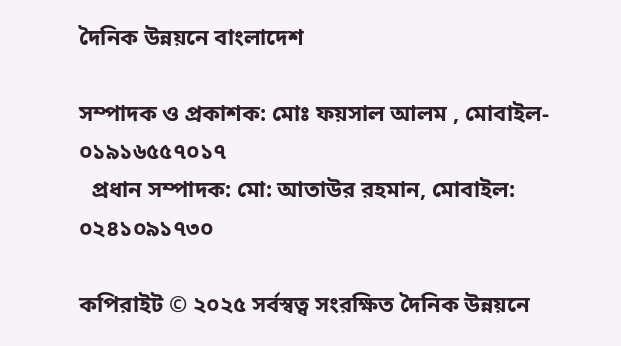দৈনিক উন্নয়নে বাংলাদেশ

সম্পাদক ও প্রকাশক: মোঃ ফয়সাল আলম , মোবাইল- ০১৯১৬৫৫৭০১৭
  প্রধান সম্পাদক: মো: আতাউর রহমান, মোবাইল: ০২৪১০৯১৭৩০

কপিরাইট © ২০২৫ সর্বস্বত্ব সংরক্ষিত দৈনিক উন্নয়নে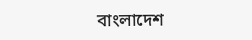বাংলাদেশ